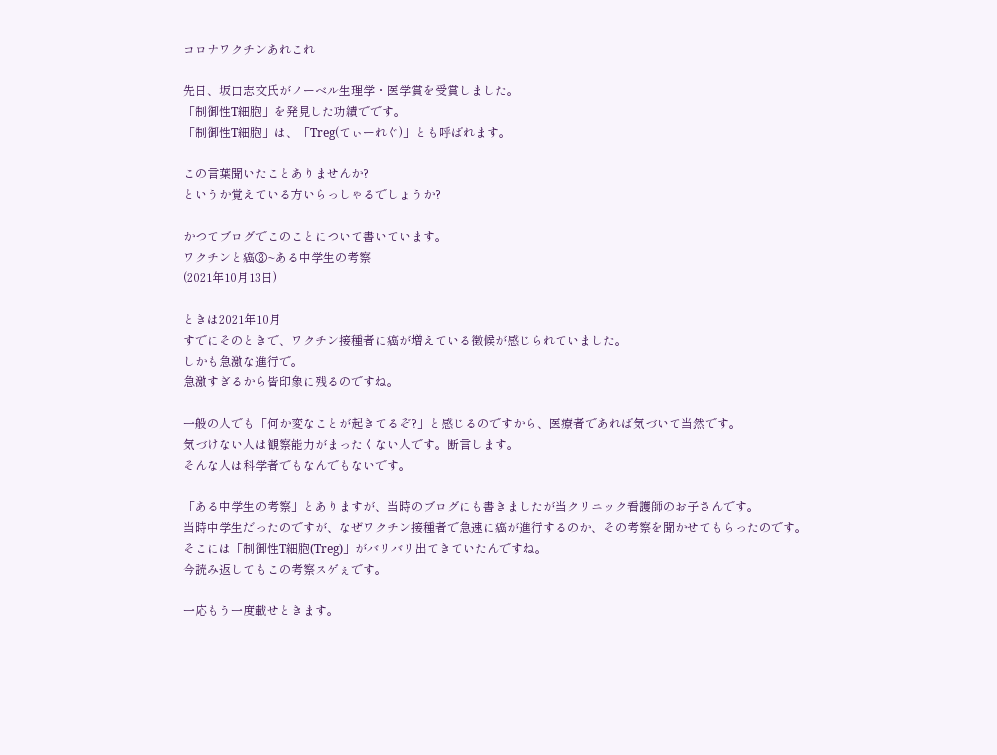コロナワクチンあれこれ

先日、坂口志文氏がノーベル生理学・医学賞を受賞しました。
「制御性T細胞」を発見した功績でです。
「制御性T細胞」は、「Treg(てぃーれぐ)」とも呼ばれます。

この言葉聞いたことありませんか?
というか覚えている方いらっしゃるでしょうか?

かつてブログでこのことについて書いています。
ワクチンと癌③~ある中学生の考察
(2021年10月13日)

ときは2021年10月
すでにそのときで、ワクチン接種者に癌が増えている徴候が感じられていました。
しかも急激な進行で。
急激すぎるから皆印象に残るのですね。

一般の人でも「何か変なことが起きてるぞ?」と感じるのですから、医療者であれば気づいて当然です。
気づけない人は観察能力がまったくない人です。断言します。
そんな人は科学者でもなんでもないです。

「ある中学生の考察」とありますが、当時のブログにも書きましたが当クリニック看護師のお子さんです。
当時中学生だったのですが、なぜワクチン接種者で急速に癌が進行するのか、その考察を聞かせてもらったのです。
そこには「制御性T細胞(Treg)」がバリバリ出てきていたんですね。
今読み返してもこの考察スゲぇです。

一応もう一度載せときます。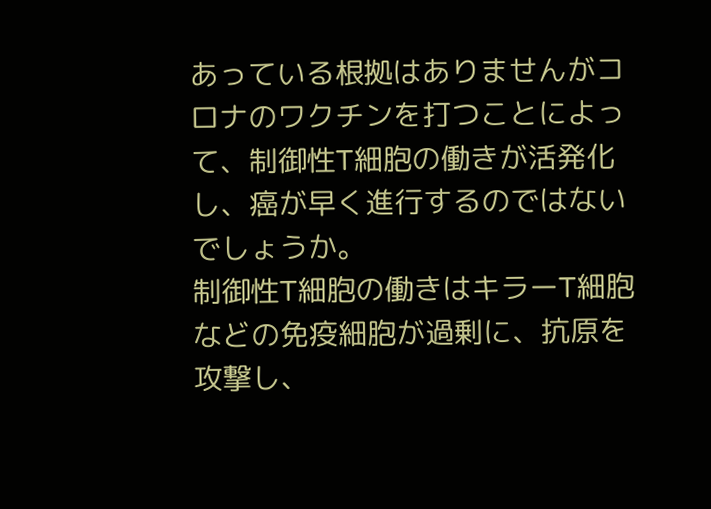あっている根拠はありませんがコロナのワクチンを打つことによって、制御性T細胞の働きが活発化し、癌が早く進行するのではないでしょうか。
制御性T細胞の働きはキラーT細胞などの免疫細胞が過剰に、抗原を攻撃し、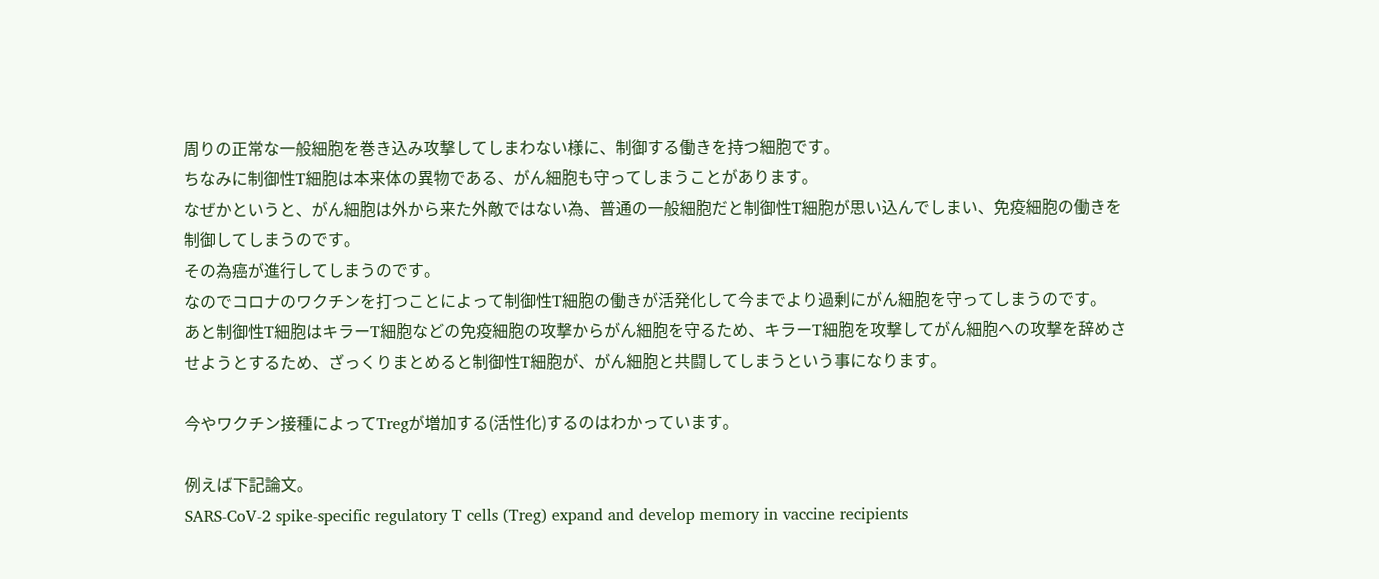周りの正常な一般細胞を巻き込み攻撃してしまわない様に、制御する働きを持つ細胞です。
ちなみに制御性T細胞は本来体の異物である、がん細胞も守ってしまうことがあります。
なぜかというと、がん細胞は外から来た外敵ではない為、普通の一般細胞だと制御性T細胞が思い込んでしまい、免疫細胞の働きを制御してしまうのです。
その為癌が進行してしまうのです。
なのでコロナのワクチンを打つことによって制御性T細胞の働きが活発化して今までより過剰にがん細胞を守ってしまうのです。
あと制御性T細胞はキラーT細胞などの免疫細胞の攻撃からがん細胞を守るため、キラーT細胞を攻撃してがん細胞への攻撃を辞めさせようとするため、ざっくりまとめると制御性T細胞が、がん細胞と共闘してしまうという事になります。

今やワクチン接種によってTregが増加する(活性化)するのはわかっています。

例えば下記論文。
SARS-CoV-2 spike-specific regulatory T cells (Treg) expand and develop memory in vaccine recipients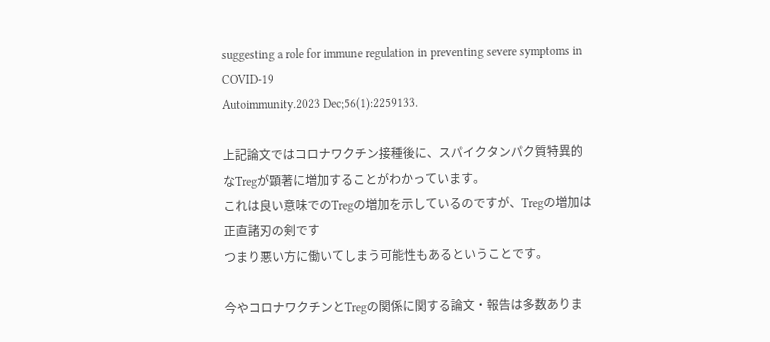suggesting a role for immune regulation in preventing severe symptoms in COVID-19
Autoimmunity.2023 Dec;56(1):2259133.

上記論文ではコロナワクチン接種後に、スパイクタンパク質特異的なTregが顕著に増加することがわかっています。
これは良い意味でのTregの増加を示しているのですが、Tregの増加は正直諸刃の剣です
つまり悪い方に働いてしまう可能性もあるということです。

今やコロナワクチンとTregの関係に関する論文・報告は多数ありま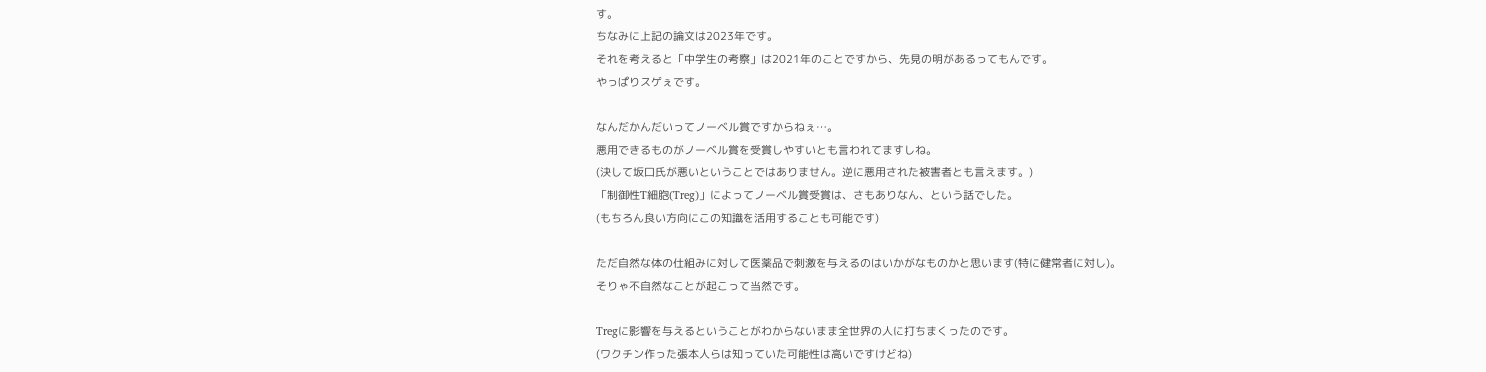す。
ちなみに上記の論文は2023年です。
それを考えると「中学生の考察」は2021年のことですから、先見の明があるってもんです。
やっぱりスゲぇです。

なんだかんだいってノーベル賞ですからねぇ…。
悪用できるものがノーベル賞を受賞しやすいとも言われてますしね。
(決して坂口氏が悪いということではありません。逆に悪用された被害者とも言えます。)
「制御性T細胞(Treg)」によってノーベル賞受賞は、さもありなん、という話でした。
(もちろん良い方向にこの知識を活用することも可能です)

ただ自然な体の仕組みに対して医薬品で刺激を与えるのはいかがなものかと思います(特に健常者に対し)。
そりゃ不自然なことが起こって当然です。

Tregに影響を与えるということがわからないまま全世界の人に打ちまくったのです。
(ワクチン作った張本人らは知っていた可能性は高いですけどね)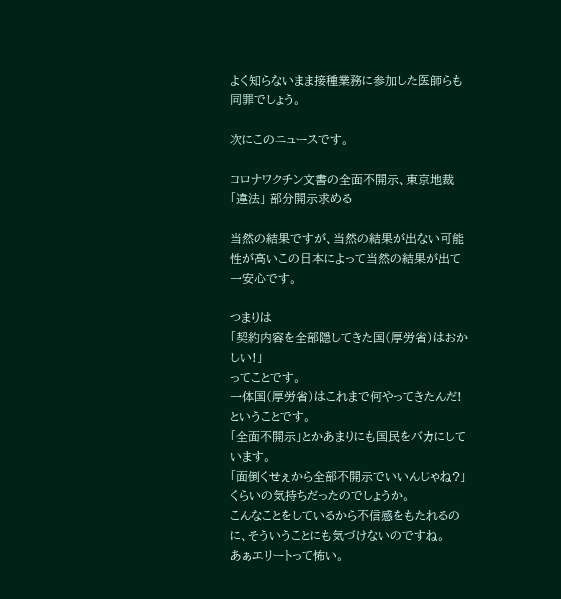よく知らないまま接種業務に参加した医師らも同罪でしょう。

次にこのニュースです。

コロナワクチン文書の全面不開示、東京地裁「違法」 部分開示求める

当然の結果ですが、当然の結果が出ない可能性が高いこの日本によって当然の結果が出て一安心です。

つまりは
「契約内容を全部隠してきた国(厚労省)はおかしい!」
ってことです。
一体国(厚労省)はこれまで何やってきたんだ!ということです。
「全面不開示」とかあまりにも国民をバカにしています。
「面倒くせぇから全部不開示でいいんじゃね?」くらいの気持ちだったのでしょうか。
こんなことをしているから不信感をもたれるのに、そういうことにも気づけないのですね。
あぁエリートって怖い。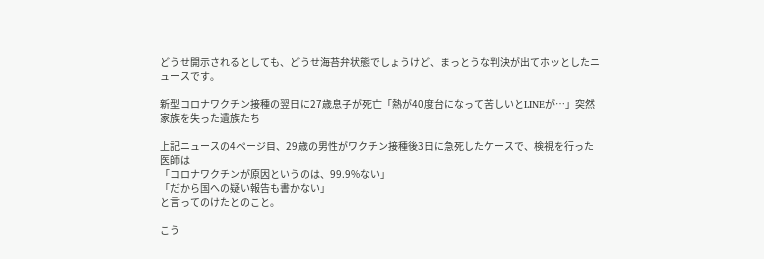どうせ開示されるとしても、どうせ海苔弁状態でしょうけど、まっとうな判決が出てホッとしたニュースです。

新型コロナワクチン接種の翌日に27歳息子が死亡「熱が40度台になって苦しいとLINEが…」突然家族を失った遺族たち

上記ニュースの4ページ目、29歳の男性がワクチン接種後3日に急死したケースで、検視を行った医師は
「コロナワクチンが原因というのは、99.9%ない」
「だから国への疑い報告も書かない」
と言ってのけたとのこと。

こう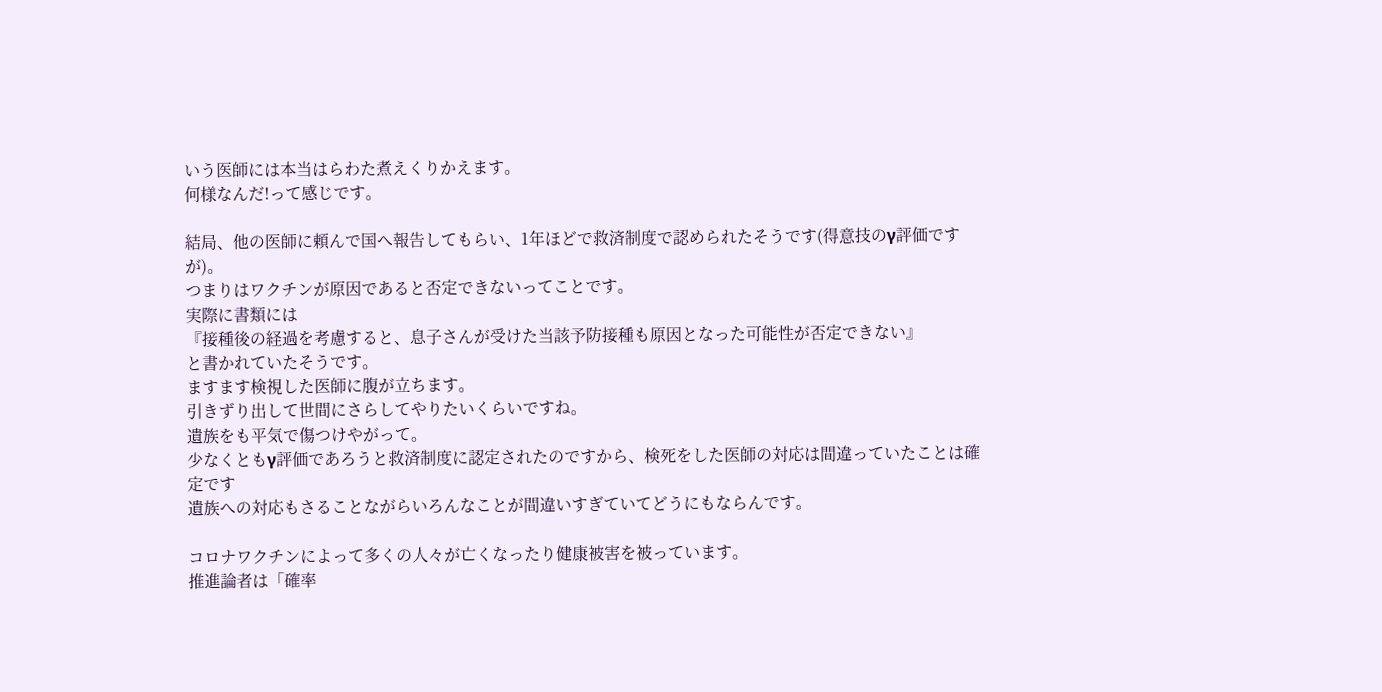いう医師には本当はらわた煮えくりかえます。
何様なんだ!って感じです。

結局、他の医師に頼んで国へ報告してもらい、1年ほどで救済制度で認められたそうです(得意技のγ評価ですが)。
つまりはワクチンが原因であると否定できないってことです。
実際に書類には
『接種後の経過を考慮すると、息子さんが受けた当該予防接種も原因となった可能性が否定できない』
と書かれていたそうです。
ますます検視した医師に腹が立ちます。
引きずり出して世間にさらしてやりたいくらいですね。
遺族をも平気で傷つけやがって。
少なくともγ評価であろうと救済制度に認定されたのですから、検死をした医師の対応は間違っていたことは確定です
遺族への対応もさることながらいろんなことが間違いすぎていてどうにもならんです。

コロナワクチンによって多くの人々が亡くなったり健康被害を被っています。
推進論者は「確率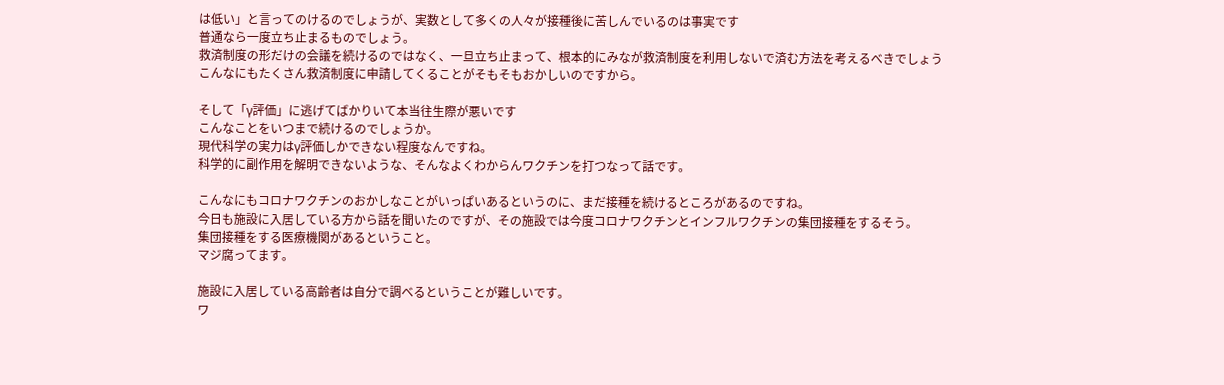は低い」と言ってのけるのでしょうが、実数として多くの人々が接種後に苦しんでいるのは事実です
普通なら一度立ち止まるものでしょう。
救済制度の形だけの会議を続けるのではなく、一旦立ち止まって、根本的にみなが救済制度を利用しないで済む方法を考えるべきでしょう
こんなにもたくさん救済制度に申請してくることがそもそもおかしいのですから。

そして「γ評価」に逃げてばかりいて本当往生際が悪いです
こんなことをいつまで続けるのでしょうか。
現代科学の実力はγ評価しかできない程度なんですね。
科学的に副作用を解明できないような、そんなよくわからんワクチンを打つなって話です。

こんなにもコロナワクチンのおかしなことがいっぱいあるというのに、まだ接種を続けるところがあるのですね。
今日も施設に入居している方から話を聞いたのですが、その施設では今度コロナワクチンとインフルワクチンの集団接種をするそう。
集団接種をする医療機関があるということ。
マジ腐ってます。

施設に入居している高齢者は自分で調べるということが難しいです。
ワ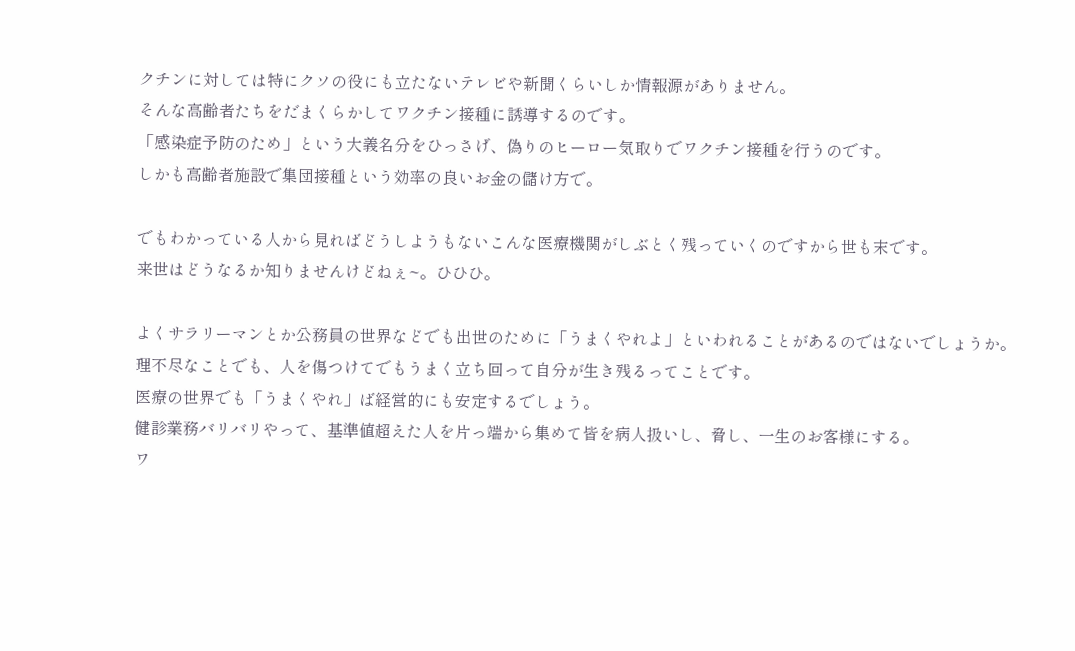クチンに対しては特にクソの役にも立たないテレビや新聞くらいしか情報源がありません。
そんな高齢者たちをだまくらかしてワクチン接種に誘導するのです。
「感染症予防のため」という大義名分をひっさげ、偽りのヒーロー気取りでワクチン接種を行うのです。
しかも高齢者施設で集団接種という効率の良いお金の儲け方で。

でもわかっている人から見ればどうしようもないこんな医療機関がしぶとく残っていくのですから世も末です。
来世はどうなるか知りませんけどねぇ~。ひひひ。

よくサラリーマンとか公務員の世界などでも出世のために「うまくやれよ」といわれることがあるのではないでしょうか。
理不尽なことでも、人を傷つけてでもうまく立ち回って自分が生き残るってことです。
医療の世界でも「うまくやれ」ば経営的にも安定するでしょう。
健診業務バリバリやって、基準値超えた人を片っ端から集めて皆を病人扱いし、脅し、一生のお客様にする。
ワ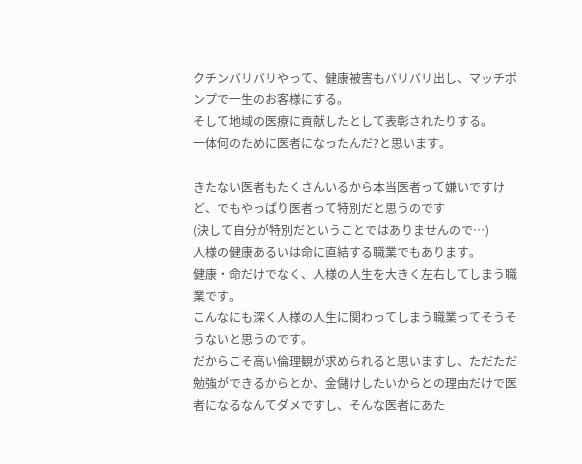クチンバリバリやって、健康被害もバリバリ出し、マッチポンプで一生のお客様にする。
そして地域の医療に貢献したとして表彰されたりする。
一体何のために医者になったんだ?と思います。

きたない医者もたくさんいるから本当医者って嫌いですけど、でもやっぱり医者って特別だと思うのです
(決して自分が特別だということではありませんので…)
人様の健康あるいは命に直結する職業でもあります。
健康・命だけでなく、人様の人生を大きく左右してしまう職業です。
こんなにも深く人様の人生に関わってしまう職業ってそうそうないと思うのです。
だからこそ高い倫理観が求められると思いますし、ただただ勉強ができるからとか、金儲けしたいからとの理由だけで医者になるなんてダメですし、そんな医者にあた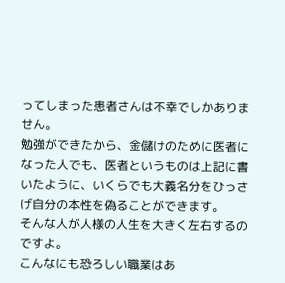ってしまった患者さんは不幸でしかありません。
勉強ができたから、金儲けのために医者になった人でも、医者というものは上記に書いたように、いくらでも大義名分をひっさげ自分の本性を偽ることができます。
そんな人が人様の人生を大きく左右するのですよ。
こんなにも恐ろしい職業はあ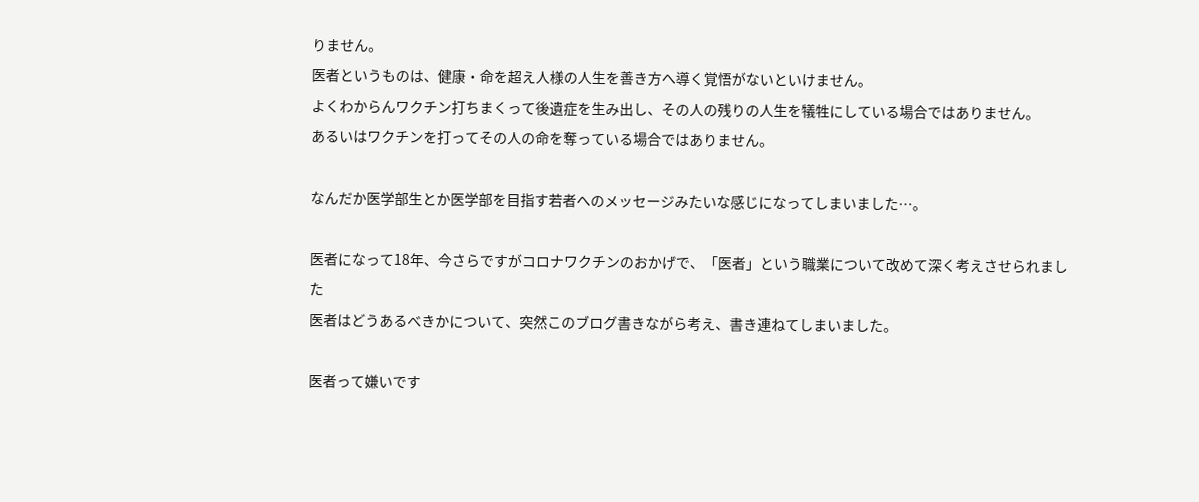りません。
医者というものは、健康・命を超え人様の人生を善き方へ導く覚悟がないといけません。
よくわからんワクチン打ちまくって後遺症を生み出し、その人の残りの人生を犠牲にしている場合ではありません。
あるいはワクチンを打ってその人の命を奪っている場合ではありません。

なんだか医学部生とか医学部を目指す若者へのメッセージみたいな感じになってしまいました…。

医者になって18年、今さらですがコロナワクチンのおかげで、「医者」という職業について改めて深く考えさせられました
医者はどうあるべきかについて、突然このブログ書きながら考え、書き連ねてしまいました。

医者って嫌いです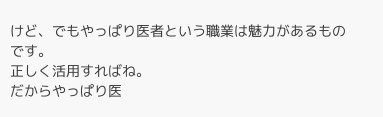けど、でもやっぱり医者という職業は魅力があるものです。
正しく活用すればね。
だからやっぱり医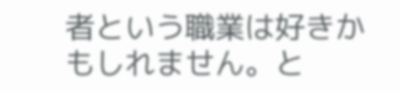者という職業は好きかもしれません。と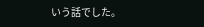いう話でした。